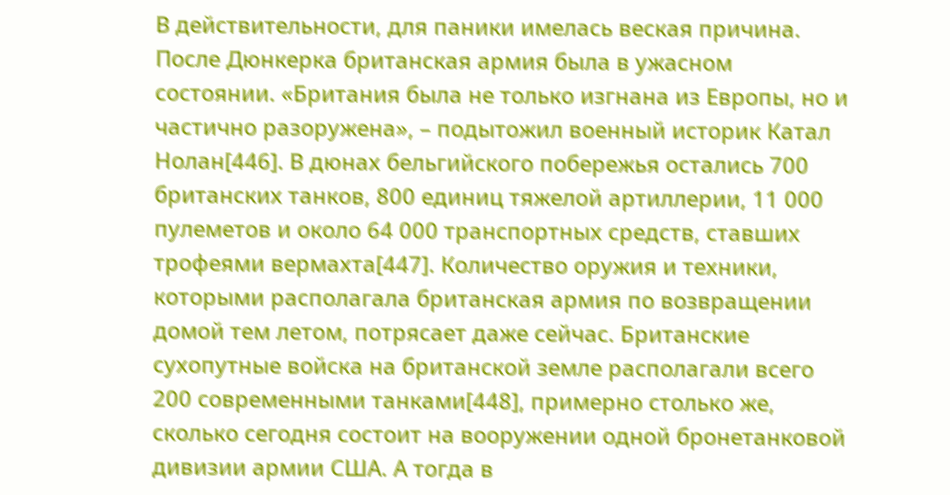В действительности, для паники имелась веская причина. После Дюнкерка британская армия была в ужасном состоянии. «Британия была не только изгнана из Европы, но и частично разоружена», – подытожил военный историк Катал Нолан[446]. В дюнах бельгийского побережья остались 700 британских танков, 800 единиц тяжелой артиллерии, 11 000 пулеметов и около 64 000 транспортных средств, ставших трофеями вермахта[447]. Количество оружия и техники, которыми располагала британская армия по возвращении домой тем летом, потрясает даже сейчас. Британские сухопутные войска на британской земле располагали всего 200 современными танками[448], примерно столько же, сколько сегодня состоит на вооружении одной бронетанковой дивизии армии США. А тогда в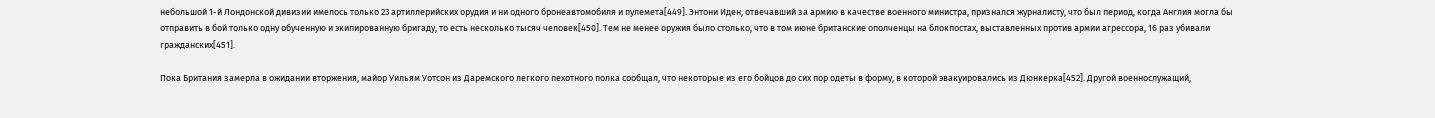небольшой 1-й Лондонской дивизии имелось только 23 артиллерийских орудия и ни одного бронеавтомобиля и пулемета[449]. Энтони Иден, отвечавший за армию в качестве военного министра, признался журналисту, что был период, когда Англия могла бы отправить в бой только одну обученную и экипированную бригаду, то есть несколько тысяч человек[450]. Тем не менее оружия было столько, что в том июне британские ополченцы на блокпостах, выставленных против армии агрессора, 16 раз убивали гражданских[451].

Пока Британия замерла в ожидании вторжения, майор Уильям Уотсон из Даремского легкого пехотного полка сообщал, что некоторые из его бойцов до сих пор одеты в форму, в которой эвакуировались из Дюнкерка[452]. Другой военнослужащий,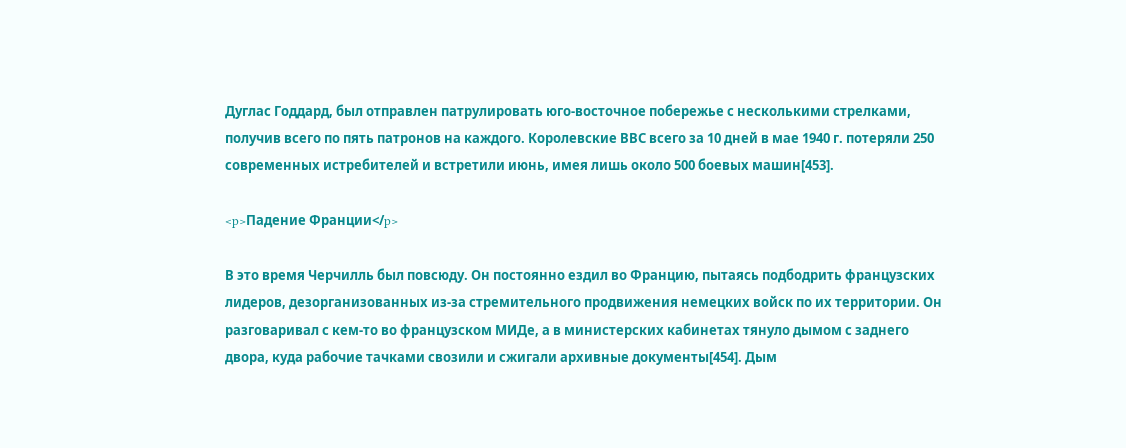Дуглас Годдард, был отправлен патрулировать юго-восточное побережье с несколькими стрелками, получив всего по пять патронов на каждого. Королевские ВВС всего за 10 дней в мае 1940 г. потеряли 250 современных истребителей и встретили июнь, имея лишь около 500 боевых машин[453].

<p>Падение Франции</p>

В это время Черчилль был повсюду. Он постоянно ездил во Францию, пытаясь подбодрить французских лидеров, дезорганизованных из-за стремительного продвижения немецких войск по их территории. Он разговаривал с кем-то во французском МИДе, а в министерских кабинетах тянуло дымом с заднего двора, куда рабочие тачками свозили и сжигали архивные документы[454]. Дым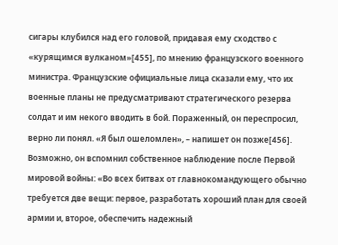сигары клубился над его головой, придавая ему сходство с «курящимся вулканом»[455], по мнению французского военного министра. Французские официальные лица сказали ему, что их военные планы не предусматривают стратегического резерва солдат и им некого вводить в бой. Пораженный, он переспросил, верно ли понял. «Я был ошеломлен», – напишет он позже[456]. Возможно, он вспомнил собственное наблюдение после Первой мировой войны: «Во всех битвах от главнокомандующего обычно требуется две вещи: первое, разработать хороший план для своей армии и, второе, обеспечить надежный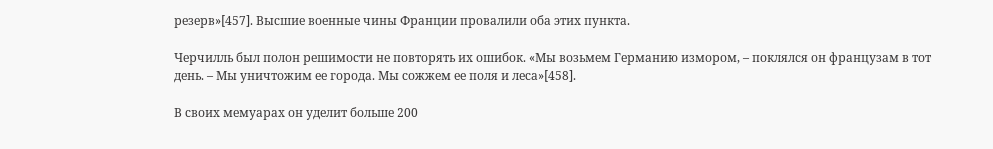резерв»[457]. Высшие военные чины Франции провалили оба этих пункта.

Черчилль был полон решимости не повторять их ошибок. «Мы возьмем Германию измором, – поклялся он французам в тот день. – Мы уничтожим ее города. Мы сожжем ее поля и леса»[458].

В своих мемуарах он уделит больше 200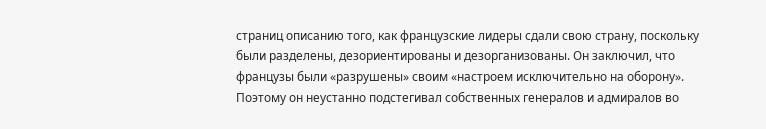страниц описанию того, как французские лидеры сдали свою страну, поскольку были разделены, дезориентированы и дезорганизованы. Он заключил, что французы были «разрушены» своим «настроем исключительно на оборону». Поэтому он неустанно подстегивал собственных генералов и адмиралов во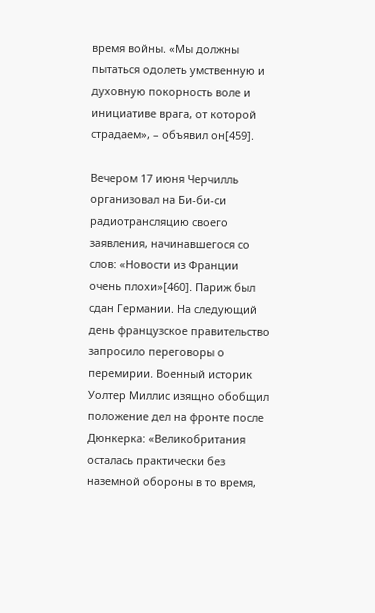время войны. «Мы должны пытаться одолеть умственную и духовную покорность воле и инициативе врага, от которой страдаем», – объявил он[459].

Вечером 17 июня Черчилль организовал на Би-би-си радиотрансляцию своего заявления, начинавшегося со слов: «Новости из Франции очень плохи»[460]. Париж был сдан Германии. На следующий день французское правительство запросило переговоры о перемирии. Военный историк Уолтер Миллис изящно обобщил положение дел на фронте после Дюнкерка: «Великобритания осталась практически без наземной обороны в то время,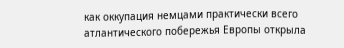как оккупация немцами практически всего атлантического побережья Европы открыла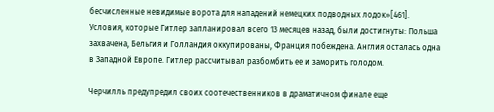бесчисленные невидимые ворота для нападений немецких подводных лодок»[461]. Условия, которые Гитлер запланировал всего 13 месяцев назад, были достигнуты: Польша захвачена, Бельгия и Голландия оккупированы, Франция побеждена. Англия осталась одна в Западной Европе. Гитлер рассчитывал разбомбить ее и заморить голодом.

Черчилль предупредил своих соотечественников в драматичном финале еще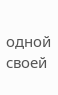одной своей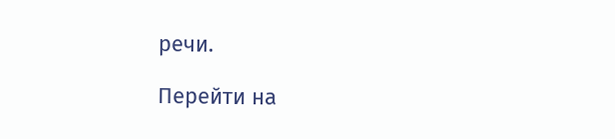речи.

Перейти на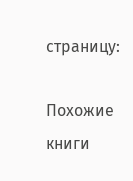страницу:

Похожие книги